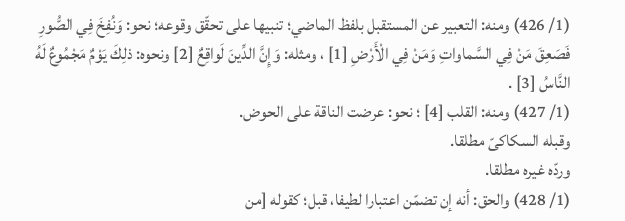(1/ 426) ومنه: التعبير عن المستقبل بلفظ الماضي؛ تنبيها على تحقّق وقوعه؛ نحو: وَنُفِخَ فِي الصُّورِ فَصَعِقَ مَنْ فِي السَّماواتِ وَمَنْ فِي الْأَرْضِ [1] ، ومثله: وَإِنَّ الدِّينَ لَواقِعٌ [2] ونحوه: ذلِكَ يَوْمٌ مَجْمُوعٌ لَهُ النَّاسُ [3] .
(1/ 427) ومنه: القلب [4] ؛ نحو: عرضت الناقة على الحوض.
وقبله السكاكىّ مطلقا.
وردّه غيره مطلقا.
(1/ 428) والحق: أنه إن تضمّن اعتبارا لطيفا، قبل؛ كقوله [من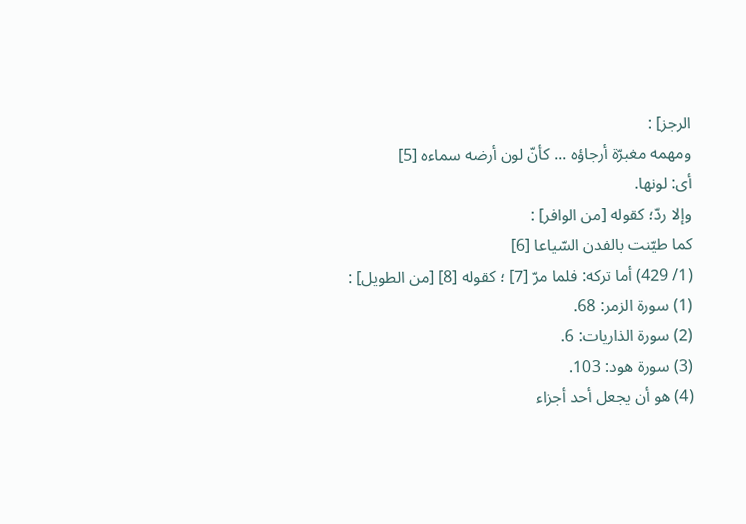الرجز] :
ومهمه مغبرّة أرجاؤه ... كأنّ لون أرضه سماءه [5]
أى: لونها.
وإلا ردّ؛ كقوله [من الوافر] :
كما طيّنت بالفدن السّياعا [6]
(1/ 429) أما تركه: فلما مرّ [7] ؛ كقوله [8] [من الطويل] :
(1) سورة الزمر: 68.
(2) سورة الذاريات: 6.
(3) سورة هود: 103.
(4) هو أن يجعل أحد أجزاء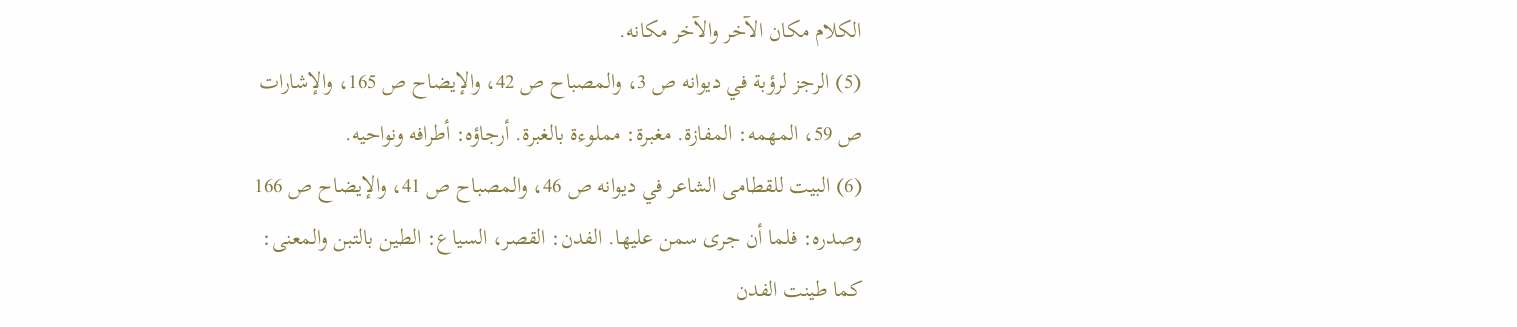الكلام مكان الآخر والآخر مكانه.
(5) الرجز لرؤبة في ديوانه ص 3، والمصباح ص 42، والإيضاح ص 165، والإشارات ص 59، المهمه: المفازة. مغبرة: مملوءة بالغبرة. أرجاؤه: أطرافه ونواحيه.
(6) البيت للقطامى الشاعر في ديوانه ص 46، والمصباح ص 41، والإيضاح ص 166 وصدره: فلما أن جرى سمن عليها. الفدن: القصر، السياع: الطين بالتبن والمعنى: كما طينت الفدن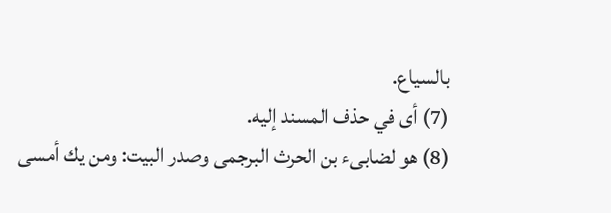بالسياع.
(7) أى في حذف المسند إليه.
(8) هو لضابىء بن الحرث البرجمى وصدر البيت: ومن يك أمسى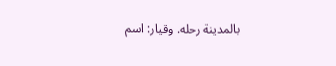بالمدينة رحله. وقيار: اسم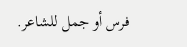فرس أو جمل للشاعر.